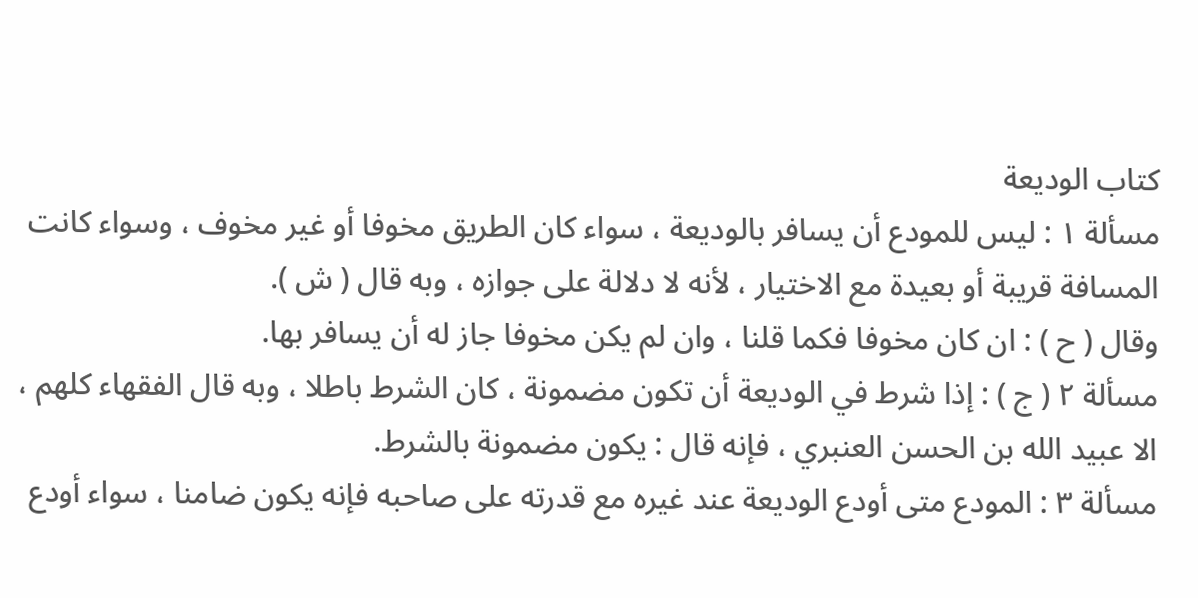كتاب الوديعة
مسألة ١ : ليس للمودع أن يسافر بالوديعة ، سواء كان الطريق مخوفا أو غير مخوف ، وسواء كانت المسافة قريبة أو بعيدة مع الاختيار ، لأنه لا دلالة على جوازه ، وبه قال ( ش ).
وقال ( ح ) : ان كان مخوفا فكما قلنا ، وان لم يكن مخوفا جاز له أن يسافر بها.
مسألة ٢ ( ج ) : إذا شرط في الوديعة أن تكون مضمونة ، كان الشرط باطلا ، وبه قال الفقهاء كلهم ، الا عبيد الله بن الحسن العنبري ، فإنه قال : يكون مضمونة بالشرط.
مسألة ٣ : المودع متى أودع الوديعة عند غيره مع قدرته على صاحبه فإنه يكون ضامنا ، سواء أودع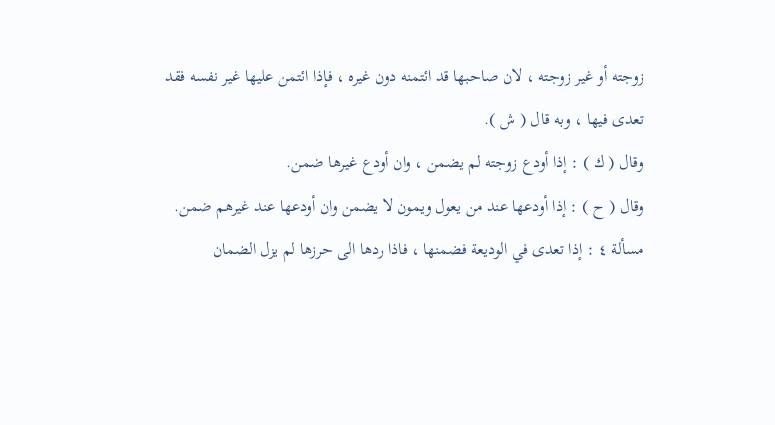زوجته أو غير زوجته ، لان صاحبها قد ائتمنه دون غيره ، فإذا ائتمن عليها غير نفسه فقد تعدى فيها ، وبه قال ( ش ).
وقال ( ك ) : إذا أودع زوجته لم يضمن ، وان أودع غيرها ضمن.
وقال ( ح ) : إذا أودعها عند من يعول ويمون لا يضمن وان أودعها عند غيرهم ضمن.
مسألة ٤ : إذا تعدى في الوديعة فضمنها ، فاذا ردها الى حرزها لم يزل الضمان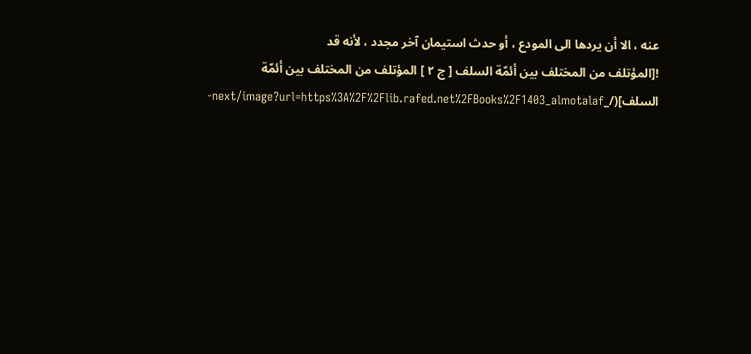عنه ، الا أن يردها الى المودع ، أو حدث استيمان آخر مجدد ، لأنه قد
![المؤتلف من المختلف بين أئمّة السلف [ ج ٢ ] المؤتلف من المختلف بين أئمّة السلف](/_next/image?url=https%3A%2F%2Flib.rafed.net%2FBooks%2F1403_almotalaf-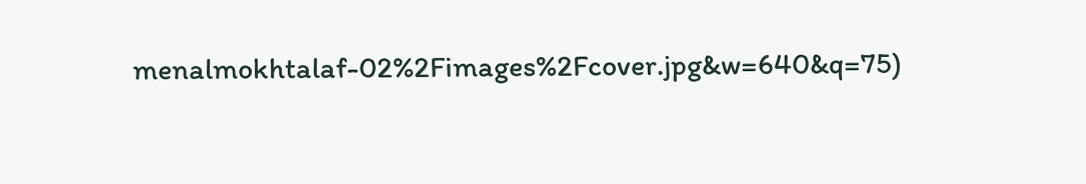menalmokhtalaf-02%2Fimages%2Fcover.jpg&w=640&q=75)